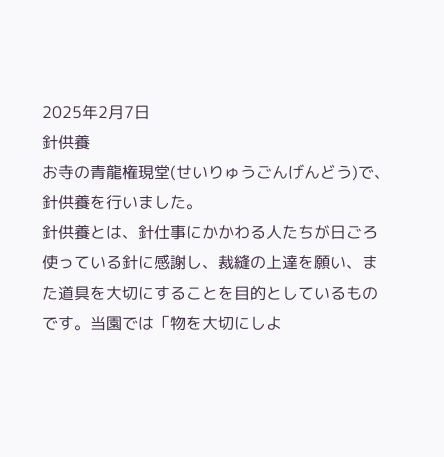2025年2月7日
針供養
お寺の青龍権現堂(せいりゅうごんげんどう)で、針供養を行いました。
針供養とは、針仕事にかかわる人たちが日ごろ使っている針に感謝し、裁縫の上達を願い、また道具を大切にすることを目的としているものです。当園では「物を大切にしよ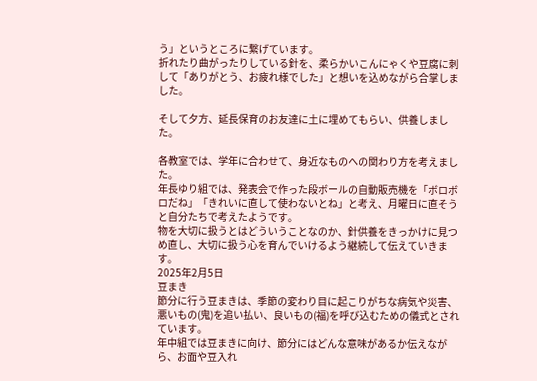う」というところに繋げています。
折れたり曲がったりしている針を、柔らかいこんにゃくや豆腐に刺して「ありがとう、お疲れ様でした」と想いを込めながら合掌しました。

そして夕方、延長保育のお友達に土に埋めてもらい、供養しました。

各教室では、学年に合わせて、身近なものへの関わり方を考えました。
年長ゆり組では、発表会で作った段ボールの自動販売機を「ボロボロだね」「きれいに直して使わないとね」と考え、月曜日に直そうと自分たちで考えたようです。
物を大切に扱うとはどういうことなのか、針供養をきっかけに見つめ直し、大切に扱う心を育んでいけるよう継続して伝えていきます。
2025年2月5日
豆まき
節分に行う豆まきは、季節の変わり目に起こりがちな病気や災害、悪いもの(鬼)を追い払い、良いもの(福)を呼び込むための儀式とされています。
年中組では豆まきに向け、節分にはどんな意味があるか伝えながら、お面や豆入れ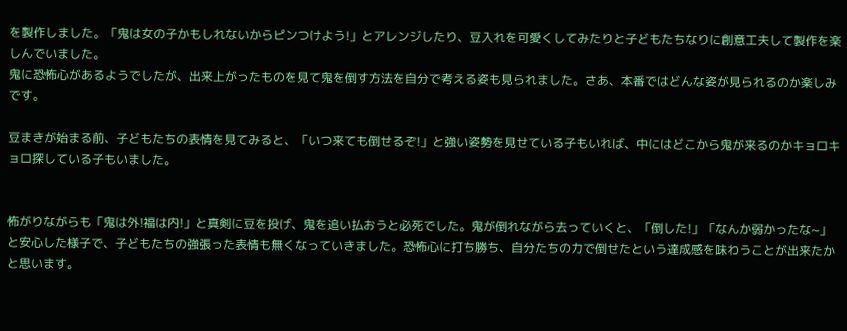を製作しました。「鬼は女の子かもしれないからピンつけよう!」とアレンジしたり、豆入れを可愛くしてみたりと子どもたちなりに創意工夫して製作を楽しんでいました。
鬼に恐怖心があるようでしたが、出来上がったものを見て鬼を倒す方法を自分で考える姿も見られました。さあ、本番ではどんな姿が見られるのか楽しみです。

豆まきが始まる前、子どもたちの表情を見てみると、「いつ来ても倒せるぞ!」と強い姿勢を見せている子もいれば、中にはどこから鬼が来るのかキョロキョロ探している子もいました。


怖がりながらも「鬼は外!福は内!」と真剣に豆を投げ、鬼を追い払おうと必死でした。鬼が倒れながら去っていくと、「倒した!」「なんか弱かったな~」と安心した様子で、子どもたちの強張った表情も無くなっていきました。恐怖心に打ち勝ち、自分たちの力で倒せたという達成感を味わうことが出来たかと思います。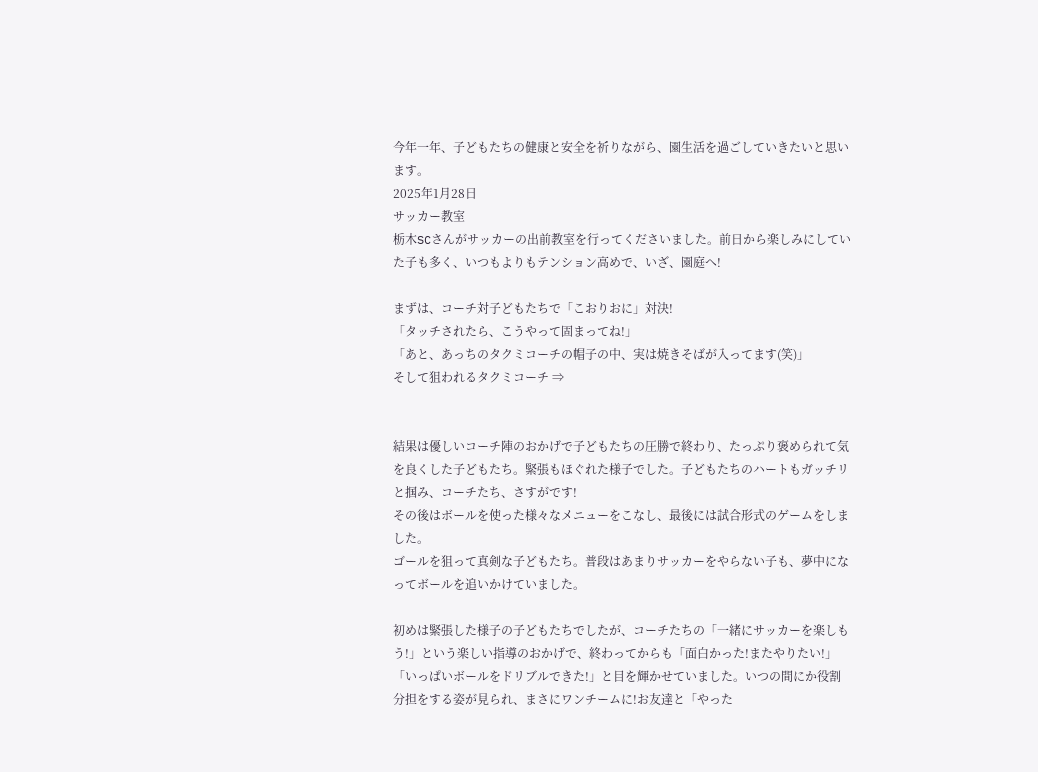今年一年、子どもたちの健康と安全を祈りながら、園生活を過ごしていきたいと思います。
2025年1月28日
サッカー教室
栃木SCさんがサッカーの出前教室を行ってくださいました。前日から楽しみにしていた子も多く、いつもよりもテンション高めで、いざ、園庭へ!

まずは、コーチ対子どもたちで「こおりおに」対決!
「タッチされたら、こうやって固まってね!」
「あと、あっちのタクミコーチの帽子の中、実は焼きそばが入ってます(笑)」
そして狙われるタクミコーチ ⇒


結果は優しいコーチ陣のおかげで子どもたちの圧勝で終わり、たっぷり褒められて気を良くした子どもたち。緊張もほぐれた様子でした。子どもたちのハートもガッチリと掴み、コーチたち、さすがです!
その後はボールを使った様々なメニューをこなし、最後には試合形式のゲームをしました。
ゴールを狙って真剣な子どもたち。普段はあまりサッカーをやらない子も、夢中になってボールを追いかけていました。

初めは緊張した様子の子どもたちでしたが、コーチたちの「一緒にサッカーを楽しもう!」という楽しい指導のおかげで、終わってからも「面白かった!またやりたい!」「いっぱいボールをドリブルできた!」と目を輝かせていました。いつの間にか役割分担をする姿が見られ、まさにワンチームに!お友達と「やった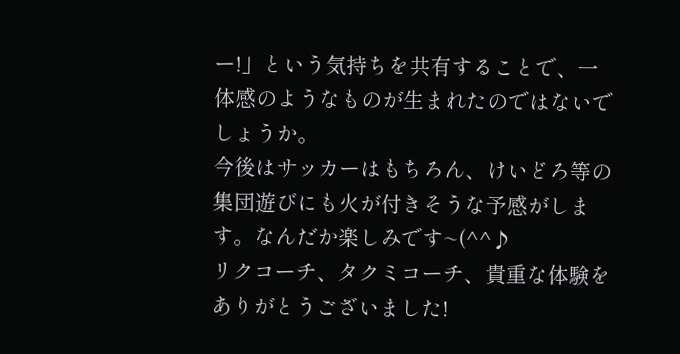ー!」という気持ちを共有することで、一体感のようなものが生まれたのではないでしょうか。
今後はサッカーはもちろん、けいどろ等の集団遊びにも火が付きそうな予感がします。なんだか楽しみです~(^^♪
リクコーチ、タクミコーチ、貴重な体験をありがとうございました!